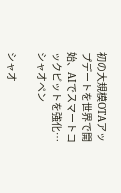初の大規模OTAアップデートを世界で開始、AIでスマートコックピットを強化…シャオペン

シャオ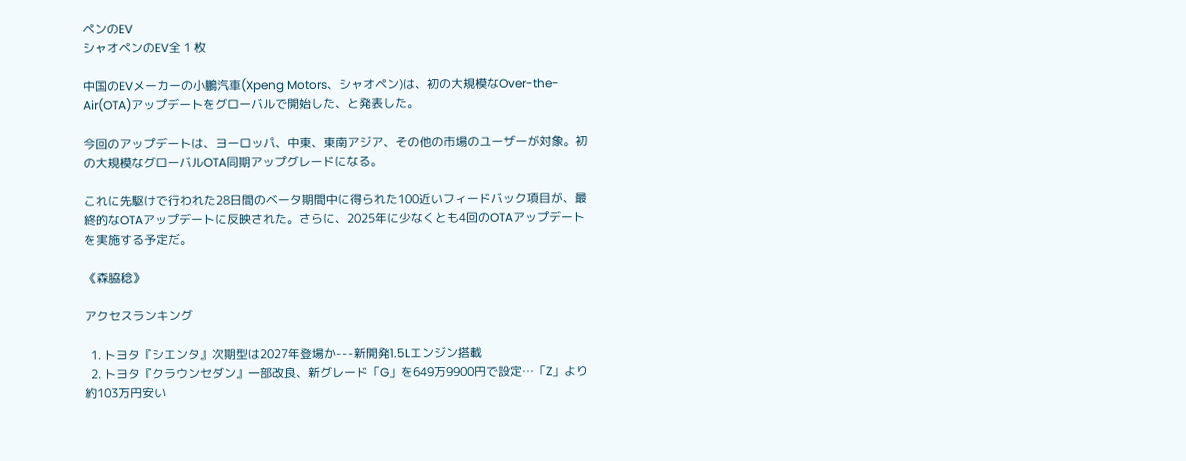ペンのEV
シャオペンのEV全 1 枚

中国のEVメーカーの小鵬汽車(Xpeng Motors、シャオペン)は、初の大規模なOver-the-Air(OTA)アップデートをグローバルで開始した、と発表した。

今回のアップデートは、ヨーロッパ、中東、東南アジア、その他の市場のユーザーが対象。初の大規模なグローバルOTA同期アップグレードになる。

これに先駆けで行われた28日間のベータ期間中に得られた100近いフィードバック項目が、最終的なOTAアップデートに反映された。さらに、2025年に少なくとも4回のOTAアップデートを実施する予定だ。

《森脇稔》

アクセスランキング

  1. トヨタ『シエンタ』次期型は2027年登場か---新開発1.5Lエンジン搭載
  2. トヨタ『クラウンセダン』一部改良、新グレード「G」を649万9900円で設定…「Z」より約103万円安い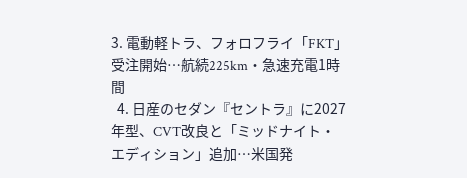3. 電動軽トラ、フォロフライ「FKT」受注開始…航続225km・急速充電1時間
  4. 日産のセダン『セントラ』に2027年型、CVT改良と「ミッドナイト・エディション」追加…米国発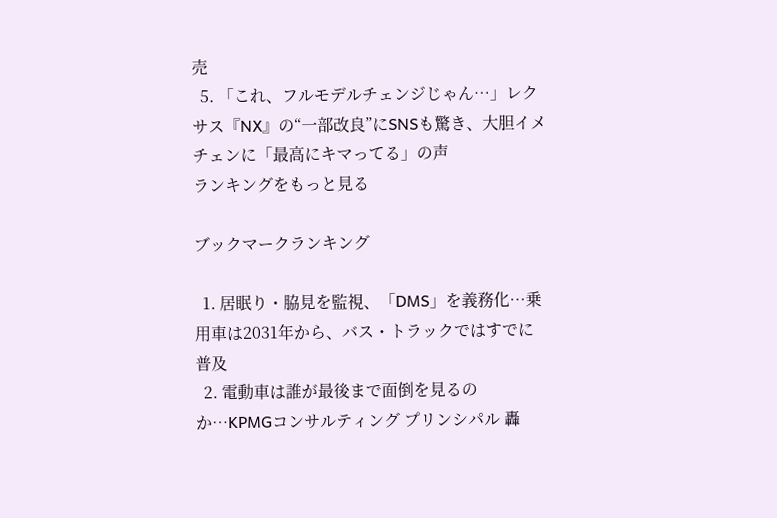売
  5. 「これ、フルモデルチェンジじゃん…」レクサス『NX』の“一部改良”にSNSも驚き、大胆イメチェンに「最高にキマってる」の声
ランキングをもっと見る

ブックマークランキング

  1. 居眠り・脇見を監視、「DMS」を義務化…乗用車は2031年から、バス・トラックではすでに普及
  2. 電動車は誰が最後まで面倒を見るのか…KPMGコンサルティング プリンシパル 轟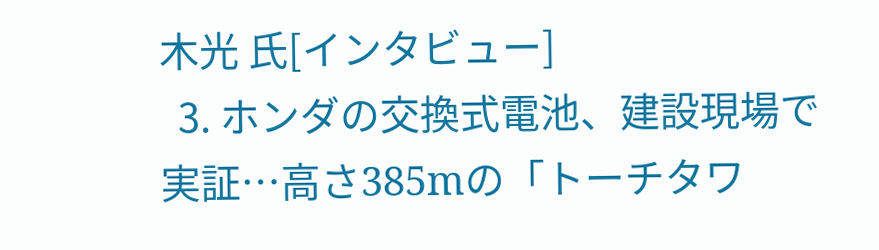木光 氏[インタビュー]
  3. ホンダの交換式電池、建設現場で実証…高さ385mの「トーチタワ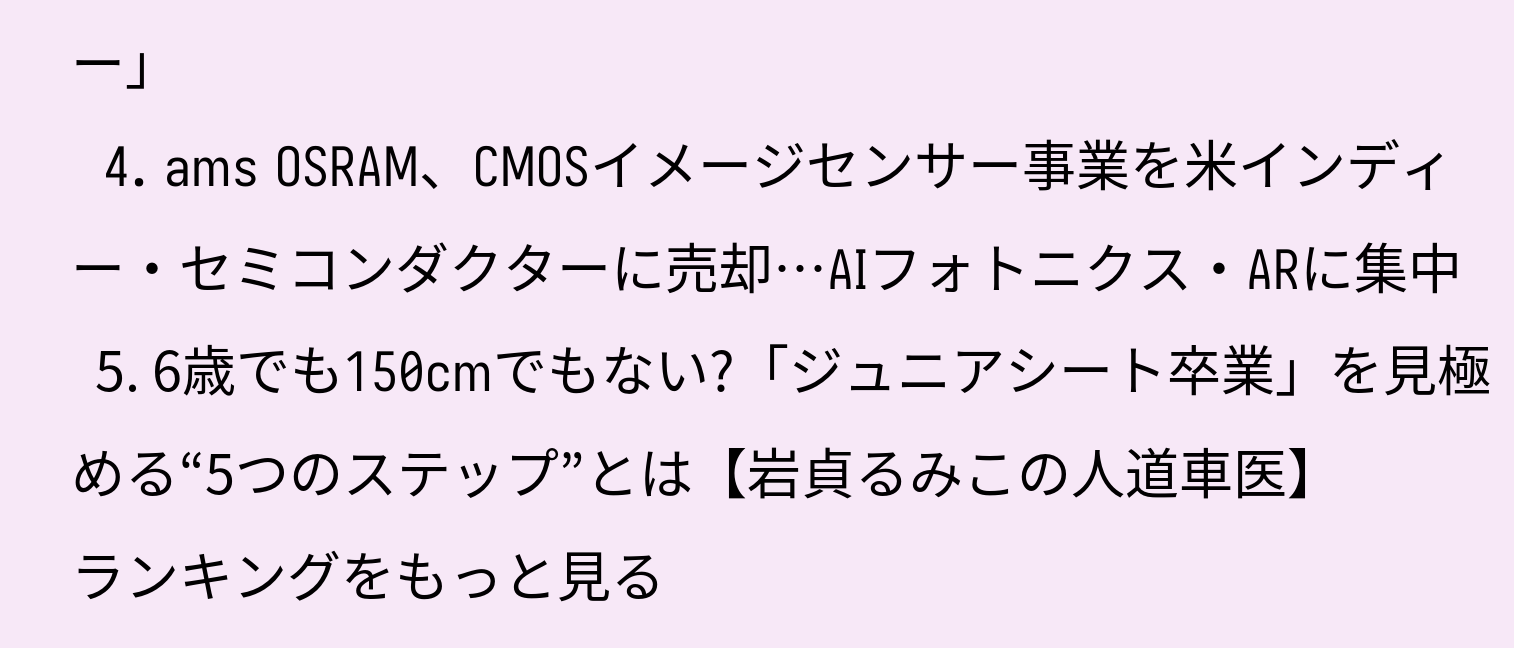ー」
  4. ams OSRAM、CMOSイメージセンサー事業を米インディー・セミコンダクターに売却…AIフォトニクス・ARに集中
  5. 6歳でも150cmでもない?「ジュニアシート卒業」を見極める“5つのステップ”とは【岩貞るみこの人道車医】
ランキングをもっと見る